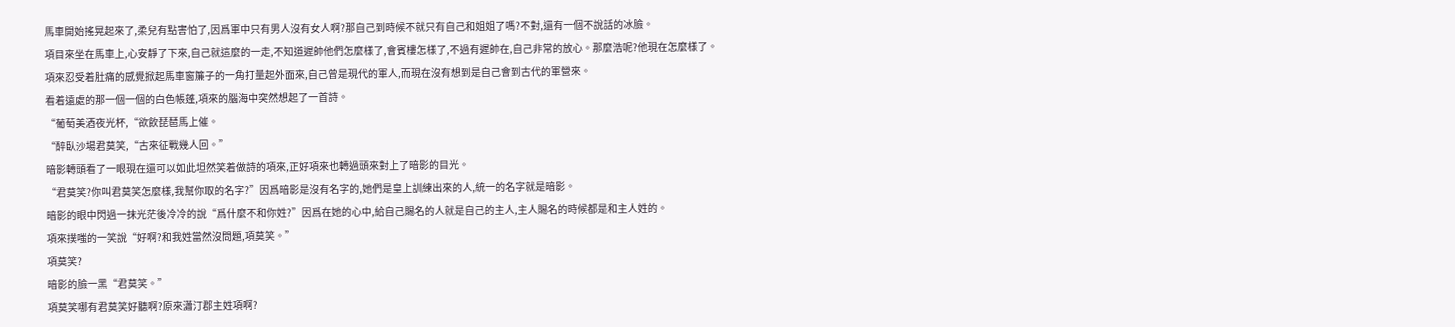馬車開始搖晃起來了,柔兒有點害怕了,因爲軍中只有男人沒有女人啊?那自己到時候不就只有自己和姐姐了嗎?不對,還有一個不說話的冰臉。
項目來坐在馬車上,心安靜了下來,自己就這麼的一走,不知道遲帥他們怎麼樣了,會賓樓怎樣了,不過有遲帥在,自己非常的放心。那麼浩呢?他現在怎麼樣了。
項來忍受着肚痛的感覺掀起馬車窗簾子的一角打量起外面來,自己曾是現代的軍人,而現在沒有想到是自己會到古代的軍營來。
看着遠處的那一個一個的白色帳蓬,項來的腦海中突然想起了一首詩。
“葡萄美酒夜光杯,“欲飲琵琶馬上催。
“醉臥沙場君莫笑,“古來征戰幾人回。”
暗影轉頭看了一眼現在還可以如此坦然笑着做詩的項來,正好項來也轉過頭來對上了暗影的目光。
“君莫笑?你叫君莫笑怎麼樣,我幫你取的名字?”因爲暗影是沒有名字的,她們是皇上訓練出來的人,統一的名字就是暗影。
暗影的眼中閃過一抹光茫後冷冷的說“爲什麼不和你姓?”因爲在她的心中,給自己賜名的人就是自己的主人,主人賜名的時候都是和主人姓的。
項來撲嗤的一笑說“好啊?和我姓當然沒問題,項莫笑。”
項莫笑?
暗影的臉一黑“君莫笑。”
項莫笑哪有君莫笑好聽啊?原來瀟汀郡主姓項啊?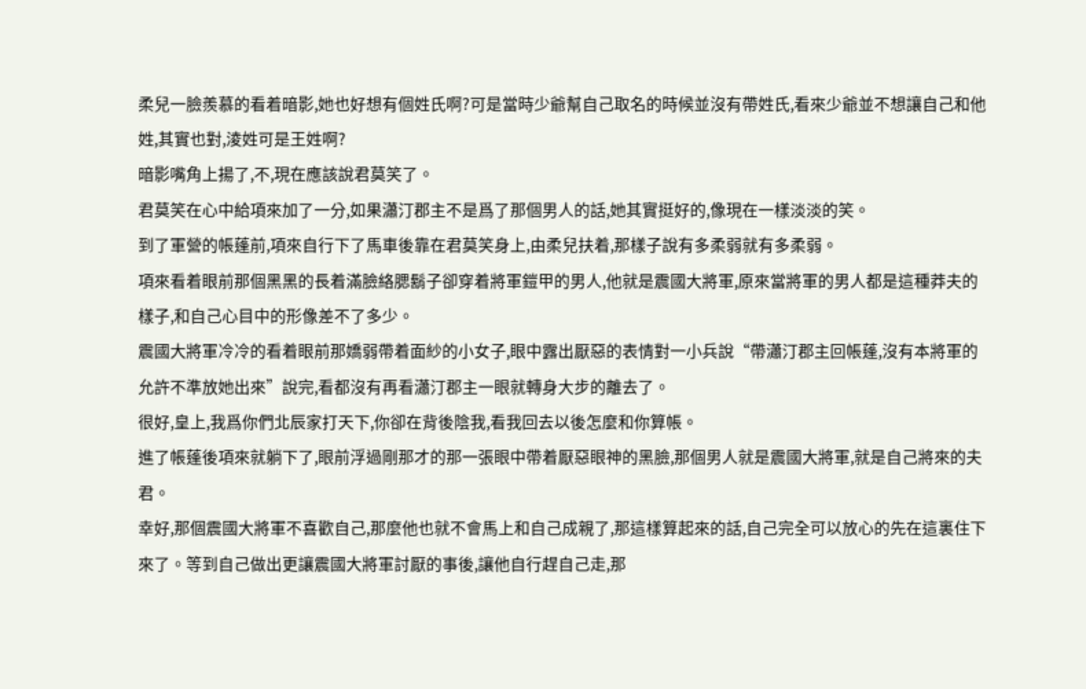柔兒一臉羨慕的看着暗影,她也好想有個姓氏啊?可是當時少爺幫自己取名的時候並沒有帶姓氏,看來少爺並不想讓自己和他姓,其實也對,淩姓可是王姓啊?
暗影嘴角上揚了,不,現在應該說君莫笑了。
君莫笑在心中給項來加了一分,如果瀟汀郡主不是爲了那個男人的話,她其實挺好的,像現在一樣淡淡的笑。
到了軍營的帳蓬前,項來自行下了馬車後靠在君莫笑身上,由柔兒扶着,那樣子說有多柔弱就有多柔弱。
項來看着眼前那個黑黑的長着滿臉絡腮鬍子卻穿着將軍鎧甲的男人,他就是震國大將軍,原來當將軍的男人都是這種莽夫的樣子,和自己心目中的形像差不了多少。
震國大將軍冷冷的看着眼前那嬌弱帶着面紗的小女子,眼中露出厭惡的表情對一小兵說“帶瀟汀郡主回帳蓬,沒有本將軍的允許不準放她出來”說完,看都沒有再看瀟汀郡主一眼就轉身大步的離去了。
很好,皇上,我爲你們北辰家打天下,你卻在背後陰我,看我回去以後怎麼和你算帳。
進了帳蓬後項來就躺下了,眼前浮過剛那才的那一張眼中帶着厭惡眼神的黑臉,那個男人就是震國大將軍,就是自己將來的夫君。
幸好,那個震國大將軍不喜歡自己,那麼他也就不會馬上和自己成親了,那這樣算起來的話,自己完全可以放心的先在這裏住下來了。等到自己做出更讓震國大將軍討厭的事後,讓他自行趕自己走,那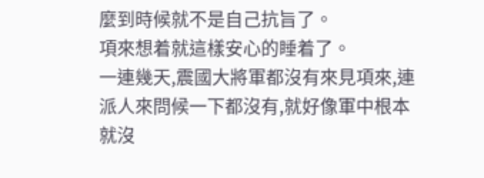麼到時候就不是自己抗旨了。
項來想着就這樣安心的睡着了。
一連幾天,震國大將軍都沒有來見項來,連派人來問候一下都沒有,就好像軍中根本就沒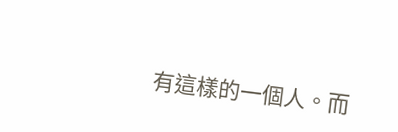有這樣的一個人。而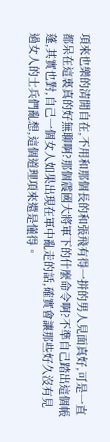項來也樂的清閒自在,不用和那個長的和張飛有得一拼的男人見面真好,可是一直都呆在這裏真的好無聊啊?那個震國大將軍下的什麼命令啊?不準自己踏出這個帳蓬,其實也對,自己一個女人如果出現在軍中亂走的話,確實會讓那些好久沒有見過女人的士兵們亂想,這個道理項來還是懂得。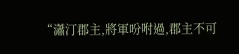“瀟汀郡主,將軍吩咐過,郡主不可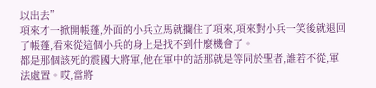以出去”
項來才一掀開帳蓬,外面的小兵立馬就攔住了項來,項來對小兵一笑後就退回了帳蓬,看來從這個小兵的身上是找不到什麼機會了。
都是那個該死的震國大將軍,他在軍中的話那就是等同於聖者,誰若不從,軍法處置。哎,當將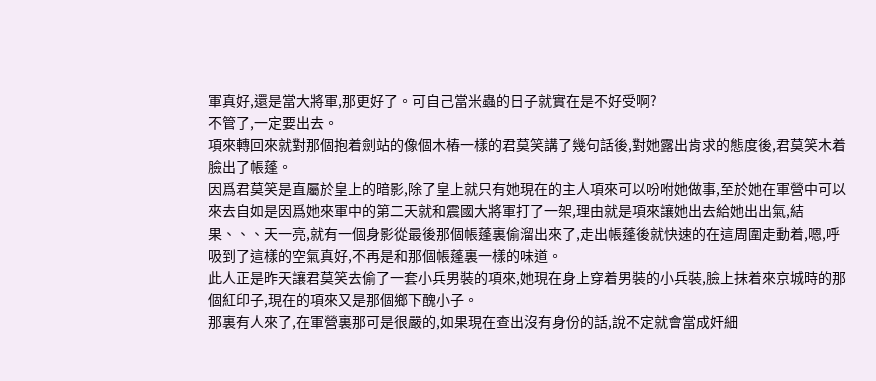軍真好,還是當大將軍,那更好了。可自己當米蟲的日子就實在是不好受啊?
不管了,一定要出去。
項來轉回來就對那個抱着劍站的像個木樁一樣的君莫笑講了幾句話後,對她露出肯求的態度後,君莫笑木着臉出了帳蓬。
因爲君莫笑是直屬於皇上的暗影,除了皇上就只有她現在的主人項來可以吩咐她做事,至於她在軍營中可以來去自如是因爲她來軍中的第二天就和震國大將軍打了一架,理由就是項來讓她出去給她出出氣,結果、、、天一亮,就有一個身影從最後那個帳蓬裏偷溜出來了,走出帳蓬後就快速的在這周圍走動着,嗯,呼吸到了這樣的空氣真好,不再是和那個帳蓬裏一樣的味道。
此人正是昨天讓君莫笑去偷了一套小兵男裝的項來,她現在身上穿着男裝的小兵裝,臉上抹着來京城時的那個紅印子,現在的項來又是那個鄉下醜小子。
那裏有人來了,在軍營裏那可是很嚴的,如果現在查出沒有身份的話,說不定就會當成奸細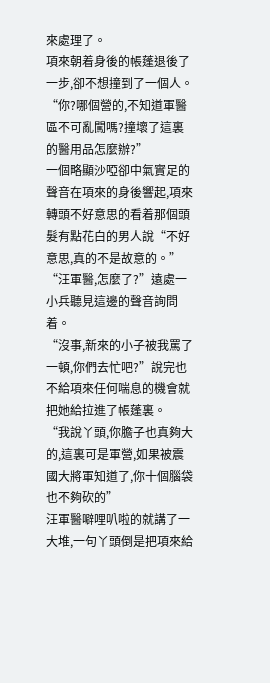來處理了。
項來朝着身後的帳蓬退後了一步,卻不想撞到了一個人。
“你?哪個營的,不知道軍醫區不可亂闖嗎?撞壞了這裏的醫用品怎麼辦?”
一個略顯沙啞卻中氣實足的聲音在項來的身後響起,項來轉頭不好意思的看着那個頭髮有點花白的男人說“不好意思,真的不是故意的。”
“汪軍醫,怎麼了?”遠處一小兵聽見這邊的聲音詢問着。
“沒事,新來的小子被我罵了一頓,你們去忙吧?”說完也不給項來任何喘息的機會就把她給拉進了帳蓬裏。
“我說丫頭,你膽子也真夠大的,這裏可是軍營,如果被震國大將軍知道了,你十個腦袋也不夠砍的”
汪軍醫噼哩叭啦的就講了一大堆,一句丫頭倒是把項來給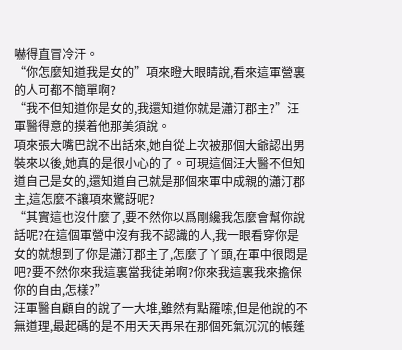嚇得直冒冷汗。
“你怎麼知道我是女的”項來瞪大眼睛說,看來這軍營裏的人可都不簡單啊?
“我不但知道你是女的,我還知道你就是瀟汀郡主?”汪軍醫得意的摸着他那美須說。
項來張大嘴巴說不出話來,她自從上次被那個大爺認出男裝來以後,她真的是很小心的了。可現這個汪大醫不但知道自己是女的,還知道自己就是那個來軍中成親的瀟汀郡主,這怎麼不讓項來驚訝呢?
“其實這也沒什麼了,要不然你以爲剛纔我怎麼會幫你說話呢?在這個軍營中沒有我不認識的人,我一眼看穿你是女的就想到了你是瀟汀郡主了,怎麼了丫頭,在軍中很悶是吧?要不然你來我這裏當我徒弟啊?你來我這裏我來擔保你的自由,怎樣?”
汪軍醫自顧自的說了一大堆,雖然有點羅嗦,但是他說的不無道理,最起碼的是不用天天再呆在那個死氣沉沉的帳蓬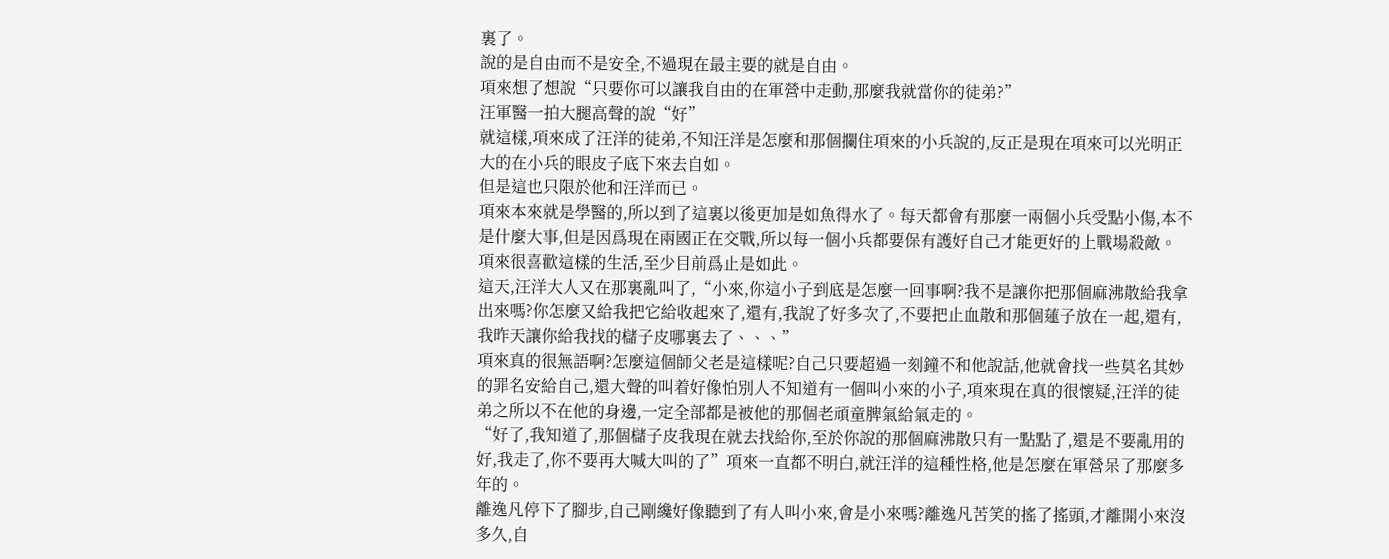裏了。
說的是自由而不是安全,不過現在最主要的就是自由。
項來想了想說“只要你可以讓我自由的在軍營中走動,那麼我就當你的徒弟?”
汪軍醫一拍大腿高聲的說“好”
就這樣,項來成了汪洋的徒弟,不知汪洋是怎麼和那個攔住項來的小兵說的,反正是現在項來可以光明正大的在小兵的眼皮子底下來去自如。
但是這也只限於他和汪洋而已。
項來本來就是學醫的,所以到了這裏以後更加是如魚得水了。每天都會有那麼一兩個小兵受點小傷,本不是什麼大事,但是因爲現在兩國正在交戰,所以每一個小兵都要保有護好自己才能更好的上戰場殺敵。
項來很喜歡這樣的生活,至少目前爲止是如此。
這天,汪洋大人又在那裏亂叫了,“小來,你這小子到底是怎麼一回事啊?我不是讓你把那個麻沸散給我拿出來嗎?你怎麼又給我把它給收起來了,還有,我說了好多次了,不要把止血散和那個蓮子放在一起,還有,我昨天讓你給我找的櫧子皮哪裏去了、、、”
項來真的很無語啊?怎麼這個師父老是這樣呢?自己只要超過一刻鐘不和他說話,他就會找一些莫名其妙的罪名安給自己,還大聲的叫着好像怕別人不知道有一個叫小來的小子,項來現在真的很懷疑,汪洋的徒弟之所以不在他的身邊,一定全部都是被他的那個老頑童脾氣給氣走的。
“好了,我知道了,那個櫧子皮我現在就去找給你,至於你說的那個麻沸散只有一點點了,還是不要亂用的好,我走了,你不要再大喊大叫的了”項來一直都不明白,就汪洋的這種性格,他是怎麼在軍營呆了那麼多年的。
離逸凡停下了腳步,自己剛纔好像聽到了有人叫小來,會是小來嗎?離逸凡苦笑的搖了搖頭,才離開小來沒多久,自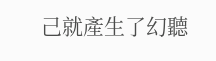己就產生了幻聽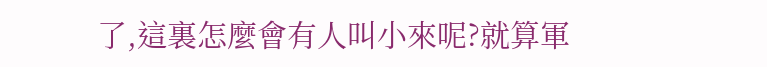了,這裏怎麼會有人叫小來呢?就算軍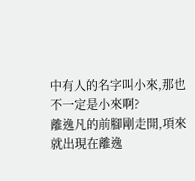中有人的名字叫小來,那也不一定是小來啊?
離逸凡的前腳剛走開,項來就出現在離逸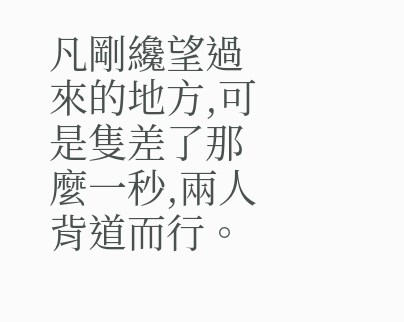凡剛纔望過來的地方,可是隻差了那麼一秒,兩人背道而行。